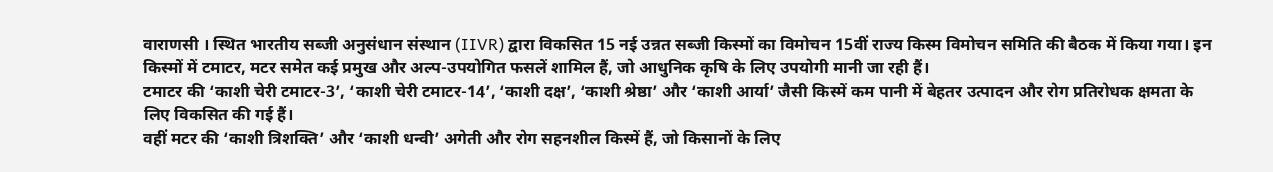वाराणसी । स्थित भारतीय सब्जी अनुसंधान संस्थान (IIVR) द्वारा विकसित 15 नई उन्नत सब्जी किस्मों का विमोचन 15वीं राज्य किस्म विमोचन समिति की बैठक में किया गया। इन किस्मों में टमाटर, मटर समेत कई प्रमुख और अल्प-उपयोगित फसलें शामिल हैं, जो आधुनिक कृषि के लिए उपयोगी मानी जा रही हैं।
टमाटर की ‘काशी चेरी टमाटर-3’, ‘काशी चेरी टमाटर-14’, ‘काशी दक्ष’, ‘काशी श्रेष्ठा’ और ‘काशी आर्या’ जैसी किस्में कम पानी में बेहतर उत्पादन और रोग प्रतिरोधक क्षमता के लिए विकसित की गई हैं।
वहीं मटर की ‘काशी त्रिशक्ति’ और ‘काशी धन्वी’ अगेती और रोग सहनशील किस्में हैं, जो किसानों के लिए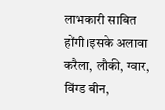लाभकारी साबित होंगी।इसके अलावा करैला, लौकी, ग्वार, विंग्ड बीन,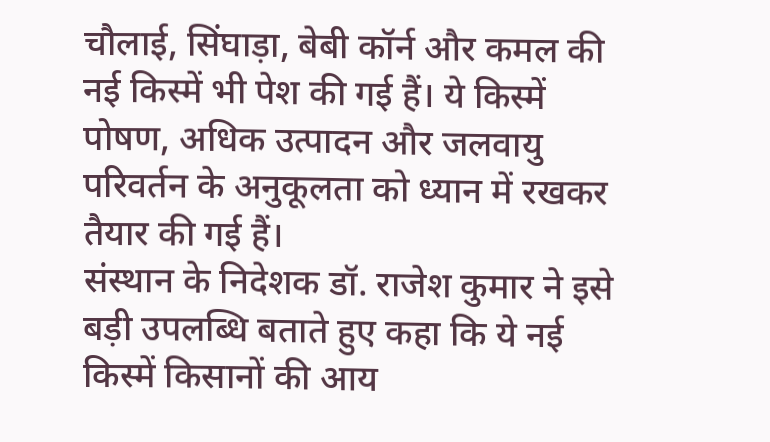चौलाई, सिंघाड़ा, बेबी कॉर्न और कमल की नई किस्में भी पेश की गई हैं। ये किस्में पोषण, अधिक उत्पादन और जलवायु परिवर्तन के अनुकूलता को ध्यान में रखकर तैयार की गई हैं।
संस्थान के निदेशक डॉ. राजेश कुमार ने इसे बड़ी उपलब्धि बताते हुए कहा कि ये नई किस्में किसानों की आय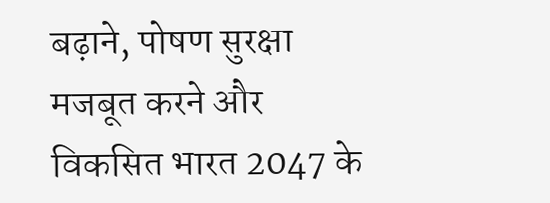बढ़ाने, पोषण सुरक्षा मजबूत करने और विकसित भारत 2047 के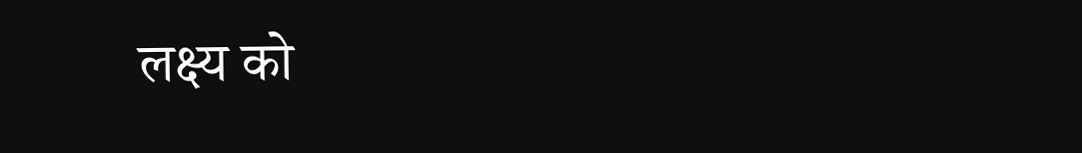लक्ष्य को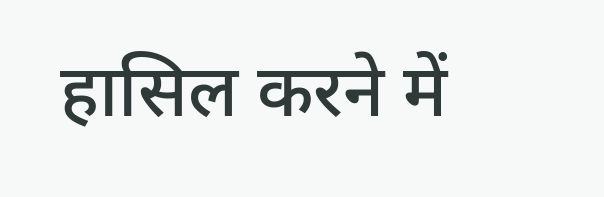हासिल करने में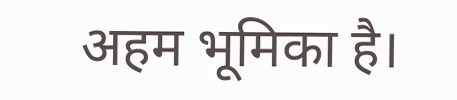अहम भूमिका है।